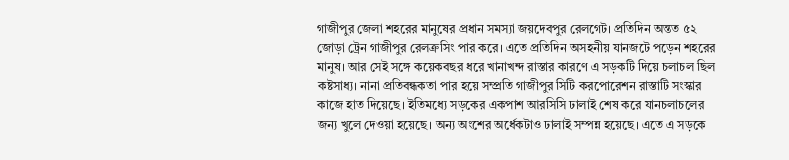গাজীপুর জেলা শহরের মানুষের প্রধান সমস্যা জয়দেবপুর রেলগেট। প্রতিদিন অন্তত ৫২ জোড়া ট্রেন গাজীপুর রেলক্রসিং পার করে। এতে প্রতিদিন অসহনীয় যানজটে পড়েন শহরের মানুষ। আর সেই সঙ্গে কয়েকবছর ধরে খানাখন্দ রাস্তার কারণে এ সড়কটি দিয়ে চলাচল ছিল কষ্টসাধ্য। নানা প্রতিবন্ধকতা পার হয়ে সম্প্রতি গাজীপুর সিটি করপোরেশন রাস্তাটি সংস্কার কাজে হাত দিয়েছে। ইতিমধ্যে সড়কের একপাশ আরসিসি ঢালাই শেষ করে যানচলাচলের জন্য খুলে দেওয়া হয়েছে। অন্য অংশের অর্ধেকটাও ঢালাই সম্পন্ন হয়েছে। এতে এ সড়কে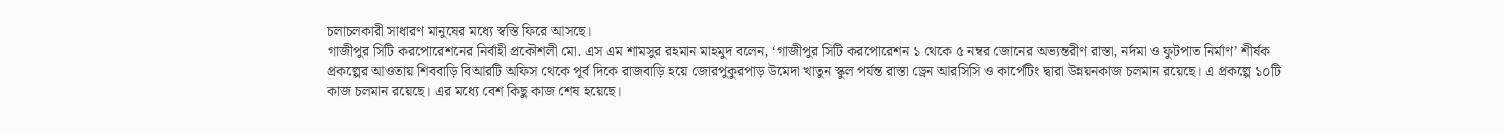চলাচলকারী সাধারণ মানুষের মধ্যে স্বস্তি ফিরে আসছে।
গাজীপুর সিটি করপোরেশনের নির্বাহী প্রকৌশলী মো. এস এম শামসুর রহমান মাহমুদ বলেন, ‘গাজীপুর সিটি করপোরেশন ১ থেকে ৫ নম্বর জোনের অভ্যন্তরীণ রাস্তা, নর্দমা ও ফুটপাত নির্মাণ’ শীর্ষক প্রকল্পের আওতায় শিববাড়ি বিআরটি অফিস থেকে পূর্ব দিকে রাজবাড়ি হয়ে জোরপুকুরপাড় উমেদা খাতুন স্কুল পর্যন্ত রাস্তা ড্রেন আরসিসি ও কার্পেটিং দ্বারা উন্নয়নকাজ চলমান রয়েছে। এ প্রকল্পে ১০টি কাজ চলমান রয়েছে। এর মধ্যে বেশ কিছু কাজ শেষ হয়েছে।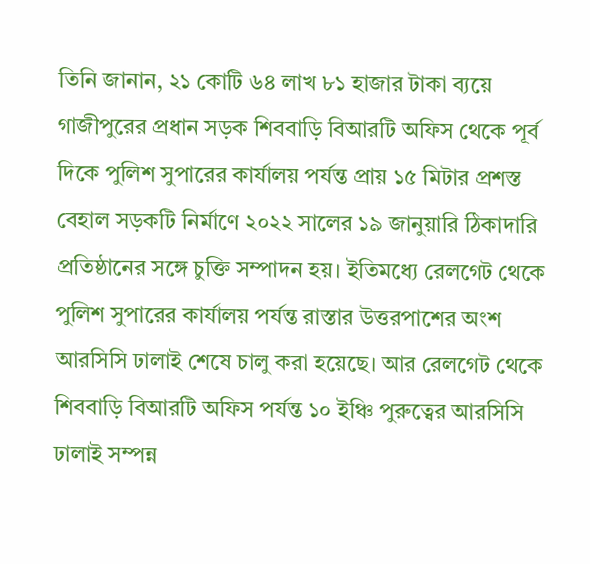তিনি জানান, ২১ কোটি ৬৪ লাখ ৮১ হাজার টাকা ব্যয়ে গাজীপুরের প্রধান সড়ক শিববাড়ি বিআরটি অফিস থেকে পূর্ব দিকে পুলিশ সুপারের কার্যালয় পর্যন্ত প্রায় ১৫ মিটার প্রশস্ত বেহাল সড়কটি নির্মাণে ২০২২ সালের ১৯ জানুয়ারি ঠিকাদারি প্রতিষ্ঠানের সঙ্গে চুক্তি সম্পাদন হয়। ইতিমধ্যে রেলগেট থেকে পুলিশ সুপারের কার্যালয় পর্যন্ত রাস্তার উত্তরপাশের অংশ আরসিসি ঢালাই শেষে চালু করা হয়েছে। আর রেলগেট থেকে শিববাড়ি বিআরটি অফিস পর্যন্ত ১০ ইঞ্চি পুরুত্বের আরসিসি ঢালাই সম্পন্ন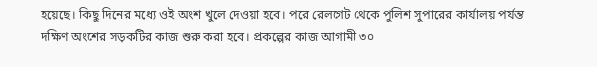হয়েছে। কিছু দিনের মধ্যে ওই অংশ খুলে দেওয়া হবে। পরে রেলগেট থেকে পুলিশ সুপারের কার্যালয় পর্যন্ত দক্ষিণ অংশের সড়কটির কাজ শুরু করা হবে। প্রকল্পের কাজ আগামী ৩০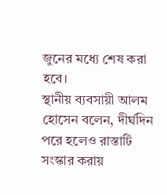জুনের মধ্যে শেষ করা হবে।
স্থানীয় ব্যবসায়ী আলম হোসেন বলেন, দীর্ঘদিন পরে হলেও রাস্তাটি সংস্কার করায়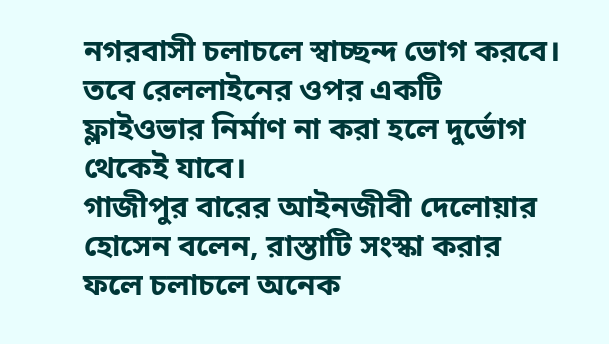নগরবাসী চলাচলে স্বাচ্ছন্দ ভোগ করবে। তবে রেললাইনের ওপর একটি ফ্লাইওভার নির্মাণ না করা হলে দুর্ভোগ থেকেই যাবে।
গাজীপুর বারের আইনজীবী দেলোয়ার হোসেন বলেন, রাস্তাটি সংস্কা করার ফলে চলাচলে অনেক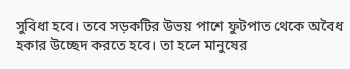সুবিধা হবে। তবে সড়কটির উভয় পাশে ফুটপাত থেকে অবৈধ হকার উচ্ছেদ করতে হবে। তা হলে মানুষের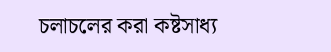চলাচলের করা কষ্টসাধ্য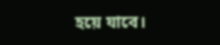হয়ে যাবে।